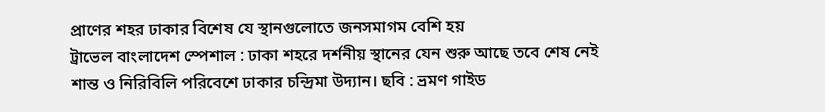প্রাণের শহর ঢাকার বিশেষ যে স্থানগুলোতে জনসমাগম বেশি হয়
ট্রাভেল বাংলাদেশ স্পেশাল : ঢাকা শহরে দর্শনীয় স্থানের যেন শুরু আছে তবে শেষ নেই
শান্ত ও নিরিবিলি পরিবেশে ঢাকার চন্দ্রিমা উদ্যান। ছবি : ভ্রমণ গাইড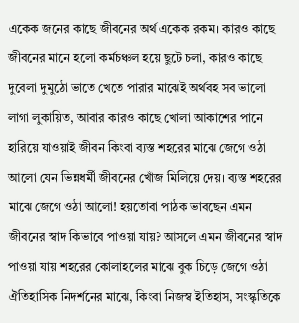একেক জনের কাছে জীবনের অর্থ একেক রকম। কারও কাছে জীবনের মানে হলো কর্মচঞ্চল হয়ে ছুটে চলা, কারও কাছে দুবেলা দুমুঠো ভাতে খেতে পারার মাঝেই অর্থবহ সব ভালো লাগা লুকায়িত, আবার কারও কাছে খোলা আকাশের পানে হারিয়ে যাওয়াই জীবন কিংবা ব্যস্ত শহরের মাঝে জেগে ওঠা আলো যেন ভিন্নধর্মী জীবনের খোঁজ মিলিয়ে দেয়। ব্যস্ত শহরের মাঝে জেগে ওঠা আলো! হয়তোবা পাঠক ভাবছেন এমন জীবনের স্বাদ কিভাবে পাওয়া যায়? আসলে এমন জীবনের স্বাদ পাওয়া যায় শহরের কোলাহলের মাঝে বুক চিড়ে জেগে ওঠা ঐতিহাসিক নিদর্শনের মাঝে, কিংবা নিজস্ব ইতিহাস, সংস্কৃতিকে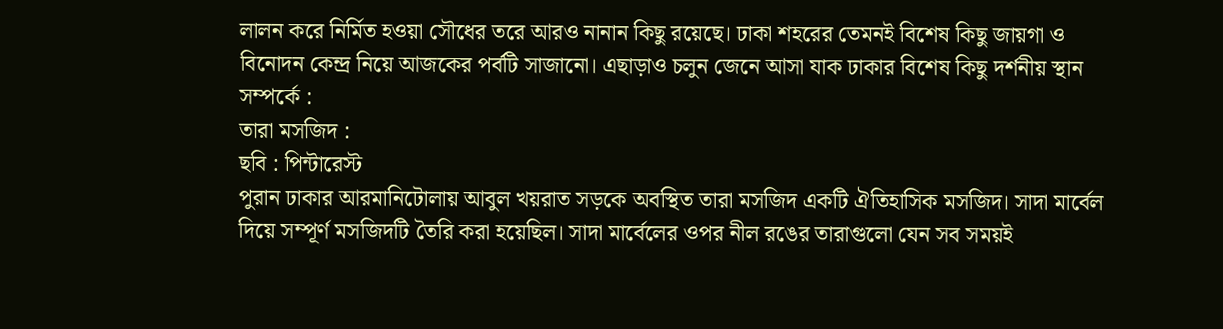লালন করে নির্মিত হওয়া সৌধের তরে আরও নানান কিছু রয়েছে। ঢাকা শহরের তেমনই বিশেষ কিছু জায়গা ও বিনোদন কেন্দ্র নিয়ে আজকের পর্বটি সাজানো। এছাড়াও চলুন জেনে আসা যাক ঢাকার বিশেষ কিছু দর্শনীয় স্থান সম্পর্কে :
তারা মসজিদ :
ছবি : পিন্টারেস্ট
পুরান ঢাকার আরমানিটোলায় আবুল খয়রাত সড়কে অবস্থিত তারা মসজিদ একটি ঐতিহাসিক মসজিদ। সাদা মার্বেল দিয়ে সম্পূর্ণ মসজিদটি তৈরি করা হয়েছিল। সাদা মার্বেলের ওপর নীল রঙের তারাগুলো যেন সব সময়ই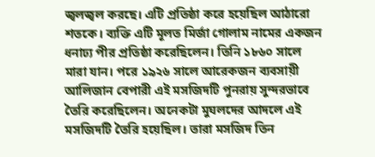জ্বলজ্বল করছে। এটি প্রতিষ্ঠা করে হয়েছিল আঠারো শতকে। ব্যক্তি এটি মূলত মির্জা গোলাম নামের একজন ধনাঢ্য পীর প্রতিষ্ঠা করেছিলেন। তিনি ১৮৬০ সালে মারা যান। পরে ১৯২৬ সালে আরেকজন ব্যবসায়ী আলিজান বেপারী এই মসজিদটি পুনরায় সুন্দরভাবে তৈরি করেছিলেন। অনেকটা মুঘলদের আদলে এই মসজিদটি তৈরি হয়েছিল। তারা মসজিদ তিন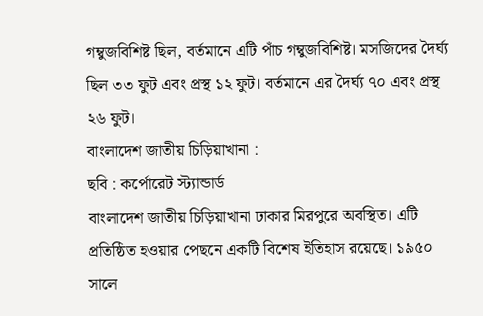গম্বুজবিশিষ্ট ছিল, বর্তমানে এটি পাঁচ গম্বুজবিশিষ্ট। মসজিদের দৈর্ঘ্য ছিল ৩৩ ফুট এবং প্রস্থ ১২ ফুট। বর্তমানে এর দৈর্ঘ্য ৭০ এবং প্রস্থ ২৬ ফুট।
বাংলাদেশ জাতীয় চিড়িয়াখানা :
ছবি : কর্পোরেট স্ট্যান্ডার্ড
বাংলাদেশ জাতীয় চিড়িয়াখানা ঢাকার মিরপুরে অবস্থিত। এটি প্রতিষ্ঠিত হওয়ার পেছনে একটি বিশেষ ইতিহাস রয়েছে। ১৯৫০ সালে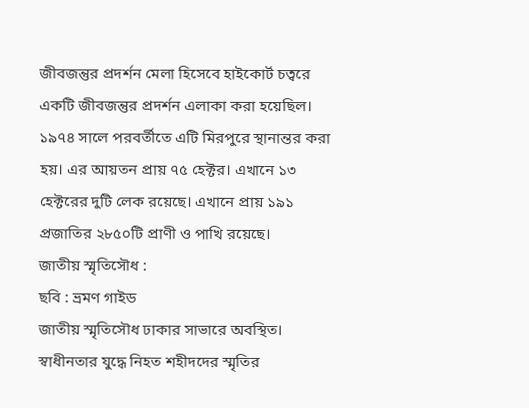জীবজন্তুর প্রদর্শন মেলা হিসেবে হাইকোর্ট চত্বরে একটি জীবজন্তুর প্রদর্শন এলাকা করা হয়েছিল। ১৯৭৪ সালে পরবর্তীতে এটি মিরপুরে স্থানান্তর করা হয়। এর আয়তন প্রায় ৭৫ হেক্টর। এখানে ১৩ হেক্টরের দুটি লেক রয়েছে। এখানে প্রায় ১৯১ প্রজাতির ২৮৫০টি প্রাণী ও পাখি রয়েছে।
জাতীয় স্মৃতিসৌধ :
ছবি : ভ্রমণ গাইড
জাতীয় স্মৃতিসৌধ ঢাকার সাভারে অবস্থিত। স্বাধীনতার যুদ্ধে নিহত শহীদদের স্মৃতির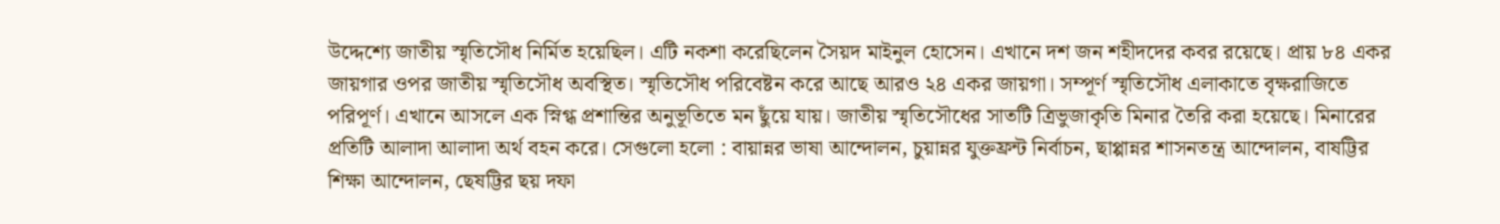উদ্দেশ্যে জাতীয় স্মৃতিসৌধ নির্মিত হয়েছিল। এটি নকশা করেছিলেন সৈয়দ মাইনুল হোসেন। এখানে দশ জন শহীদদের কবর রয়েছে। প্রায় ৮৪ একর জায়গার ওপর জাতীয় স্মৃতিসৌধ অবস্থিত। স্মৃতিসৌধ পরিবেষ্টন করে আছে আরও ২৪ একর জায়গা। সম্পূর্ণ স্মৃতিসৌধ এলাকাতে বৃক্ষরাজিতে পরিপূর্ণ। এখানে আসলে এক স্নিগ্ধ প্রশান্তির অনুভূতিতে মন ছুঁয়ে যায়। জাতীয় স্মৃতিসৌধের সাতটি ত্রিভুজাকৃতি মিনার তৈরি করা হয়েছে। মিনারের প্রতিটি আলাদা আলাদা অর্থ বহন করে। সেগুলো হলো : বায়ান্নর ভাষা আন্দোলন, চুয়ান্নর যুক্তফ্রন্ট নির্বাচন, ছাপ্পান্নর শাসনতন্ত্র আন্দোলন, বাষট্টির শিক্ষা আন্দোলন, ছেষট্টির ছয় দফা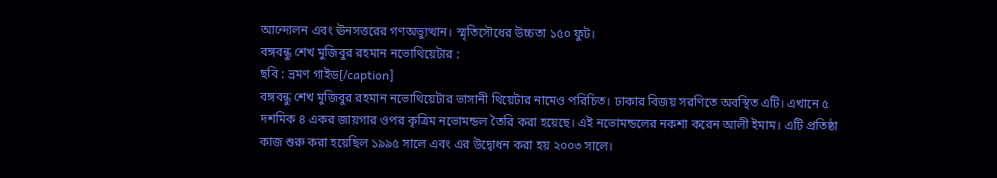আন্দোলন এবং ঊনসত্তরের গণঅভ্যুত্থান। স্মৃতিসৌধের উচ্চতা ১৫০ ফুট।
বঙ্গবন্ধু শেখ মুজিবুর রহমান নভোথিয়েটার :
ছবি : ভ্রমণ গাইড[/caption]
বঙ্গবন্ধু শেখ মুজিবুর রহমান নভোথিয়েটার ভাসানী থিয়েটার নামেও পরিচিত। ঢাকার বিজয় সরণিতে অবস্থিত এটি। এখানে ৫ দশমিক ৪ একর জায়গার ওপর কৃত্রিম নভোমন্ডল তৈরি করা হয়েছে। এই নভোমন্ডলের নকশা করেন আলী ইমাম। এটি প্রতিষ্ঠা কাজ শুরু করা হয়েছিল ১৯৯৫ সালে এবং এর উদ্বোধন করা হয় ২০০৩ সালে।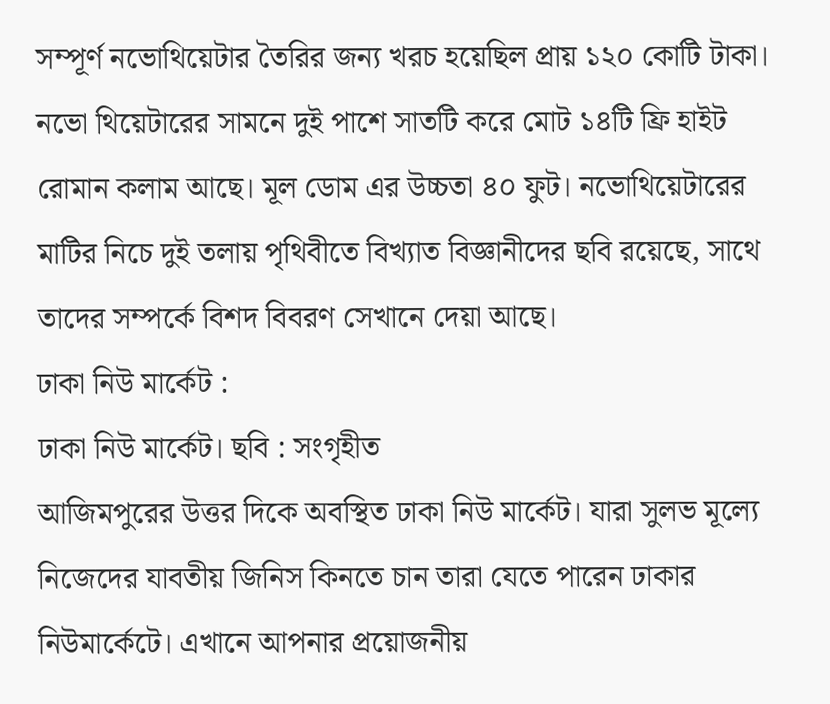সম্পূর্ণ নভোথিয়েটার তৈরির জন্য খরচ হয়েছিল প্রায় ১২০ কোটি টাকা। নভো থিয়েটারের সামনে দুই পাশে সাতটি করে মোট ১৪টি ফ্রি হাইট রোমান কলাম আছে। মূল ডোম এর উচ্চতা ৪০ ফুট। নভোথিয়েটারের মাটির নিচে দুই তলায় পৃথিবীতে বিখ্যাত বিজ্ঞানীদের ছবি রয়েছে, সাথে তাদের সম্পর্কে বিশদ বিবরণ সেখানে দেয়া আছে।
ঢাকা নিউ মার্কেট :
ঢাকা নিউ মার্কেট। ছবি : সংগৃহীত
আজিমপুরের উত্তর দিকে অবস্থিত ঢাকা নিউ মার্কেট। যারা সুলভ মূল্যে নিজেদের যাবতীয় জিনিস কিনতে চান তারা যেতে পারেন ঢাকার নিউমার্কেটে। এখানে আপনার প্রয়োজনীয়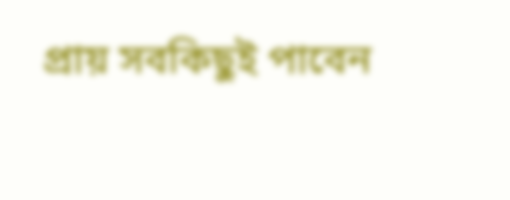প্রায় সবকিছুই পাবেন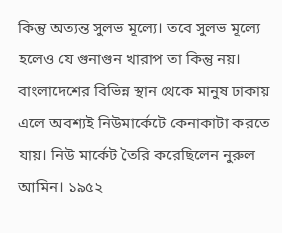কিন্তু অত্যন্ত সুলভ মূল্যে। তবে সুলভ মূল্যে হলেও যে গুনাগুন খারাপ তা কিন্তু নয়। বাংলাদেশের বিভিন্ন স্থান থেকে মানুষ ঢাকায় এলে অবশ্যই নিউমার্কেটে কেনাকাটা করতে যায়। নিউ মার্কেট তৈরি করেছিলেন নুরুল আমিন। ১৯৫২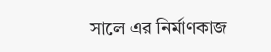সালে এর নির্মাণকাজ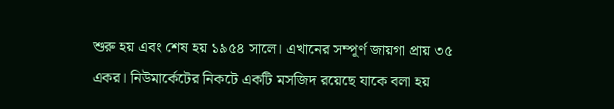শুরু হয় এবং শেষ হয় ১৯৫৪ সালে। এখানের সম্পূর্ণ জায়গা প্রায় ৩৫ একর। নিউমার্কেটের নিকটে একটি মসজিদ রয়েছে যাকে বলা হয়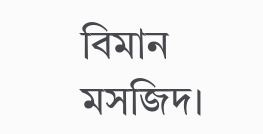বিমান মসজিদ।